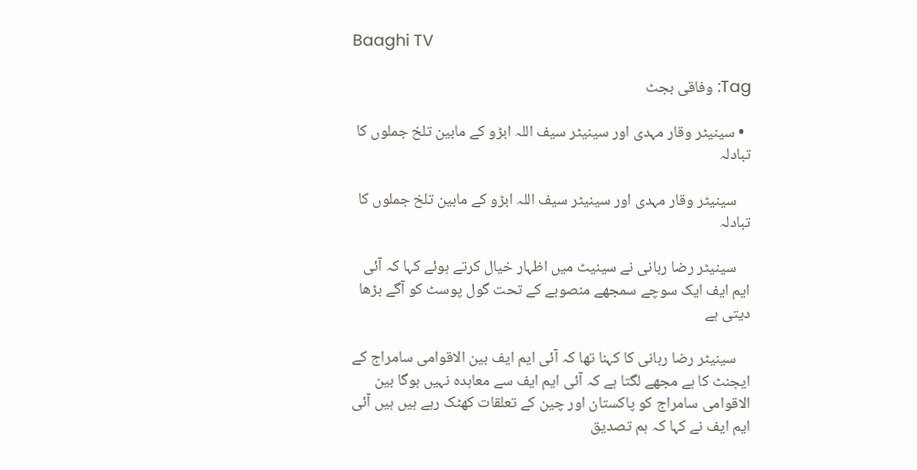Baaghi TV

Tag: وفاقی بجٹ

  • سینیٹر وقار مہدی اور سینیٹر سیف اللہ ابڑو کے مابین تلخ جملوں کا تبادلہ

    سینیٹر وقار مہدی اور سینیٹر سیف اللہ ابڑو کے مابین تلخ جملوں کا تبادلہ

    سینیٹر رضا ربانی نے سینیٹ میں اظہار خیال کرتے ہوئے کہا کہ آئی ایم ایف ایک سوچے سمجھے منصوبے کے تحت گول پوسٹ کو آگے بڑھا دیتی ہے

    سینیٹر رضا ربانی کا کہنا تھا کہ آئی ایم ایف بین الاقوامی سامراج کے ایجنٹ کا ہے مجھے لگتا ہے کہ آئی ایم ایف سے معاہدہ نہیں ہوگا بین الاقوامی سامراج کو پاکستان اور چین کے تعلقات کھٹک رہے ہیں ہیں آئی ایم ایف نے کہا کہ ہم تصدیق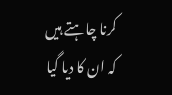کرنا چاہتے ہیں کہ ان کا دیا گیا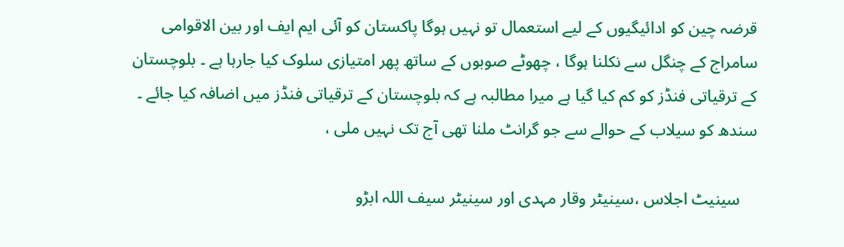قرضہ چین کو ادائیگیوں کے لیے استعمال تو نہیں ہوگا پاکستان کو آئی ایم ایف اور بین الاقوامی سامراج کے چنگل سے نکلنا ہوگا ، چھوٹے صوبوں کے ساتھ پھر امتیازی سلوک کیا جارہا ہے ۔ بلوچستان کے ترقیاتی فنڈز کو کم کیا گیا ہے میرا مطالبہ ہے کہ بلوچستان کے ترقیاتی فنڈز میں اضافہ کیا جائے ۔ سندھ کو سیلاب کے حوالے سے جو گرانٹ ملنا تھی آج تک نہیں ملی ،

    سینیٹ اجلاس ،سینیٹر وقار مہدی اور سینیٹر سیف اللہ ابڑو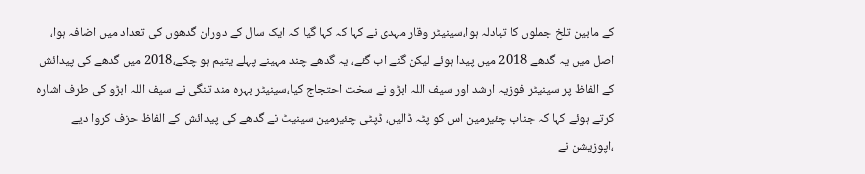کے مابین تلخ جملوں کا تبادلہ ہوا،سینیٹر وقار مہدی نے کہا کہ کہا گیا کہ ایک سال کے دوران گدھوں کی تعداد میں اضافہ ہوا، اصل میں یہ گدھے 2018 میں پیدا ہوئے لیکن گنے اب گئے، یہ گدھے چند مہینے پہلے یتیم ہو چکے،2018 میں گدھے کی پیدائش کے الفاظ پر سینیٹر فوزیہ ارشد اور سیف اللہ ابڑو نے سخت احتجاج کیا،سینیٹر بہرہ مند تنگی نے سیف اللہ ابڑو کی طرف اشارہ کرتے ہوئے کہا کہ جناب چئیرمین اس کو پٹہ ڈالیں، ڈپٹی چئیرمین سینیٹ نے گدھے کی پیدائش کے الفاظ حزف کروا دیے ،اپوزیشن نے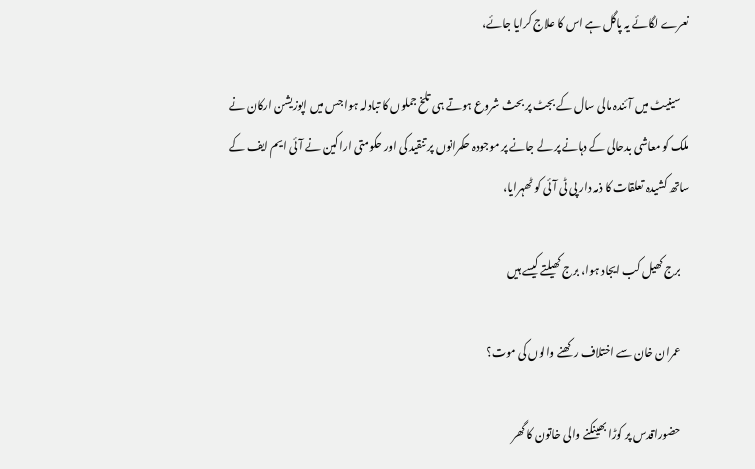نعرے لگائے یہ پاگل ہے اس کا علاج کرایا جائے،

    سینیٹ میں آئندہ مالی سال کے بجٹ پر بحث شروع ہوتے ہی تلخ جملوں کا تبادلہ ہوا جس میں اپوزیشن ارکان نے ملک کو معاشی بدحالی کے دہانے پر لے جانے پر موجودہ حکمرانوں پر تنقید کی اور حکومتی اراکین نے آئی ایم ایف کے ساتھ کشیدہ تعلقات کا ذمہ دار پی ٹی آئی کو ٹھہرایا،

    برج کھیل کب ایجاد ہوا، برج کھیلتے کیسے ہیں

    عمران خان سے اختلاف رکھنے والوں کی موت؟

    حضوراقدس پر کوڑا بھینکنے والی خاتون کا گھر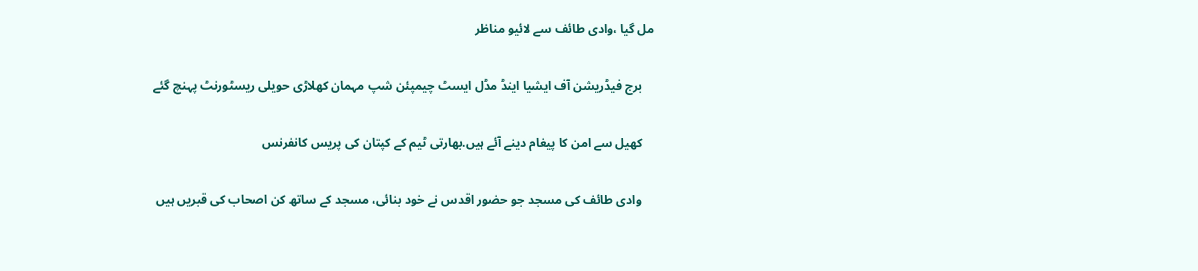مل گیا ،وادی طائف سے لائیو مناظر

    برج فیڈریشن آف ایشیا اینڈ مڈل ایسٹ چیمپئن شپ مہمان کھلاڑی حویلی ریسٹورنٹ پہنچ گئے

    کھیل سے امن کا پیغام دینے آئے ہیں.بھارتی ٹیم کے کپتان کی پریس کانفرنس

    وادی طائف کی مسجد جو حضور اقدس نے خود بنائی، مسجد کے ساتھ کن اصحاب کی قبریں ہیں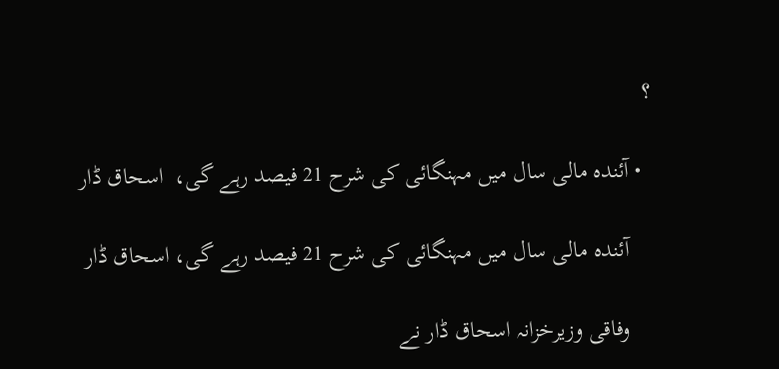؟

  • آئندہ مالی سال میں مہنگائی کی شرح 21 فیصد رہے گی،  اسحاق ڈار

    آئندہ مالی سال میں مہنگائی کی شرح 21 فیصد رہے گی، اسحاق ڈار

    وفاقی وزیرخزانہ اسحاق ڈار نے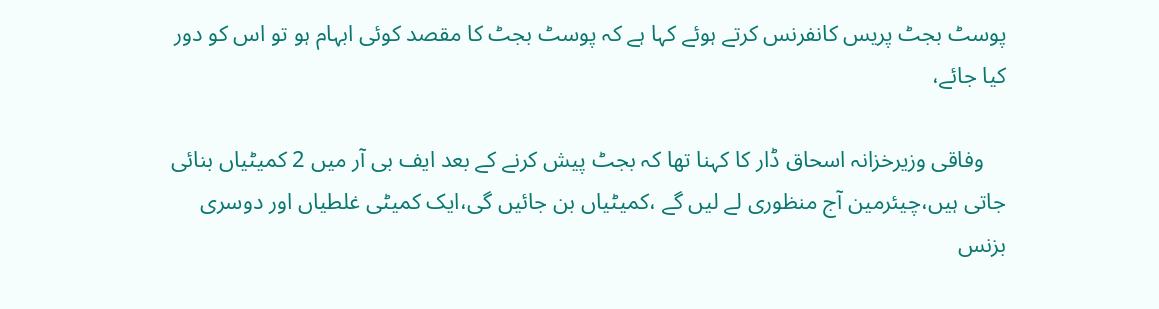پوسٹ بجٹ پریس کانفرنس کرتے ہوئے کہا ہے کہ پوسٹ بجٹ کا مقصد کوئی ابہام ہو تو اس کو دور کیا جائے،

    وفاقی وزیرخزانہ اسحاق ڈار کا کہنا تھا کہ بجٹ پیش کرنے کے بعد ایف بی آر میں 2 کمیٹیاں بنائی جاتی ہیں،چیئرمین آج منظوری لے لیں گے ،کمیٹیاں بن جائیں گی،ایک کمیٹی غلطیاں اور دوسری بزنس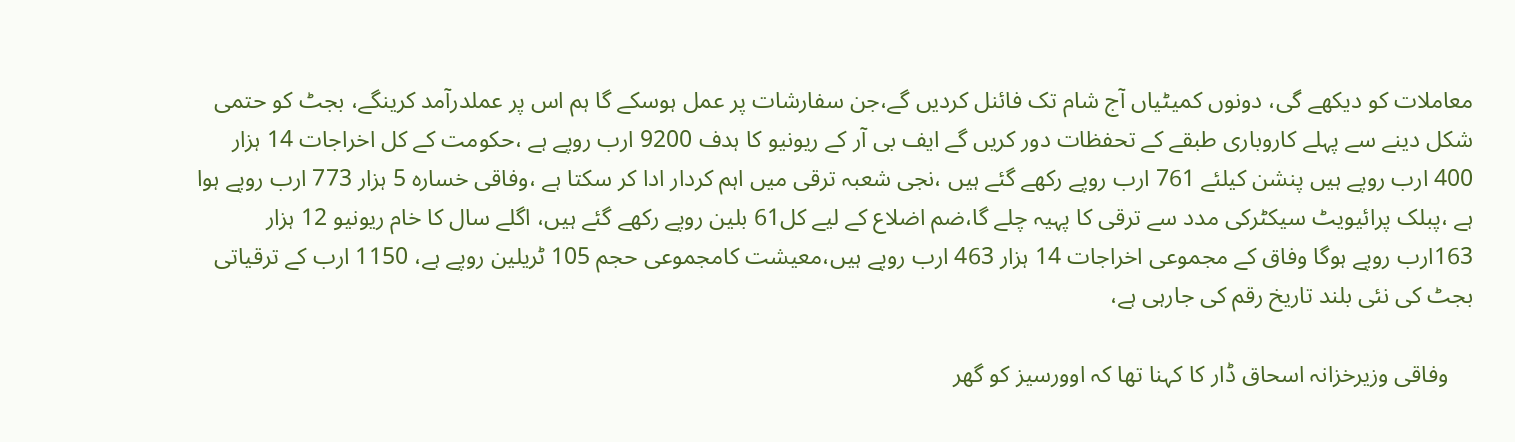معاملات کو دیکھے گی، دونوں کمیٹیاں آج شام تک فائنل کردیں گے،جن سفارشات پر عمل ہوسکے گا ہم اس پر عملدرآمد کرینگے، بجٹ کو حتمی شکل دینے سے پہلے کاروباری طبقے کے تحفظات دور کریں گے ایف بی آر کے ریونیو کا ہدف 9200 ارب روپے ہے ،حکومت کے کل اخراجات 14 ہزار 400 ارب روپے ہیں پنشن کیلئے 761 ارب روپے رکھے گئے ہیں ،نجی شعبہ ترقی میں اہم کردار ادا کر سکتا ہے ،وفاقی خسارہ 5 ہزار 773 ارب روپے ہوا ہے ،پبلک پرائیویٹ سیکٹرکی مدد سے ترقی کا پہیہ چلے گا،ضم اضلاع کے لیے کل61 بلین روپے رکھے گئے ہیں، اگلے سال کا خام ریونیو 12 ہزار 163ارب روپے ہوگا وفاق کے مجموعی اخراجات 14 ہزار 463 ارب روپے ہیں،معیشت کامجموعی حجم 105 ٹریلین روپے ہے، 1150 ارب کے ترقیاتی بجٹ کی نئی بلند تاریخ رقم کی جارہی ہے،

    وفاقی وزیرخزانہ اسحاق ڈار کا کہنا تھا کہ اوورسیز کو گھر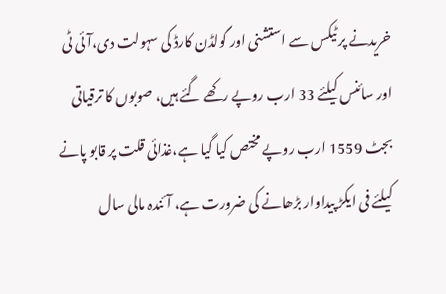خریدنے پر ٹیکس سے استشنی اور گولڈن کارڈ کی سہولت دی،آئی ٹی اور سائنس کیلئے 33 ارب روپے رکھے گئے ہیں، صوبوں کا ترقیاتی بجٹ 1559 ارب روپے مختص کیا گیا ہے،غذائی قلت پر قابو پانے کیلئے فی ایکڑ پیداوار بڑھانے کی ضرورت ہے، آئندہ مالی سال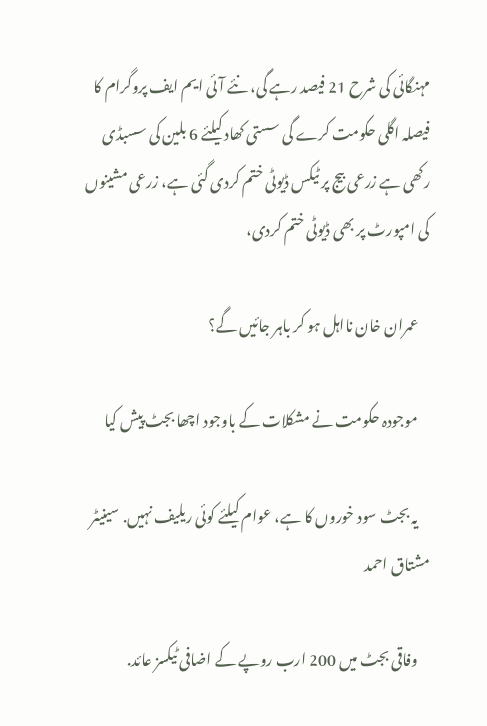مہنگائی کی شرح 21 فیصد رہے گی، نئے آئی ایم ایف پروگرام کا فیصلہ اگلی حکومت کرے گی سستی کھاد کیلئے 6 بلین کی سسبڈی رکھی ہے زرعی بیج پر ٹیکس ڈیوٹی ختم کردی گئی ہے، زرعی مشینوں کی امپورٹ پر بھی ڈیوٹی ختم کردی،

    عمران خان نااہل ہو کر باہر جائیں گے؟

    موجودہ حکومت نے مشکلات کے باوجود اچھا بجٹ پیش کیا

    یہ بجٹ سود خوروں کا ہے، عوام کیلئے کوئی ریلیف نہیں. سینیٹر مشتاق احمد

    وفاقی بجٹ میں 200 ارب روپے کے اضافی ٹیکسز عائد.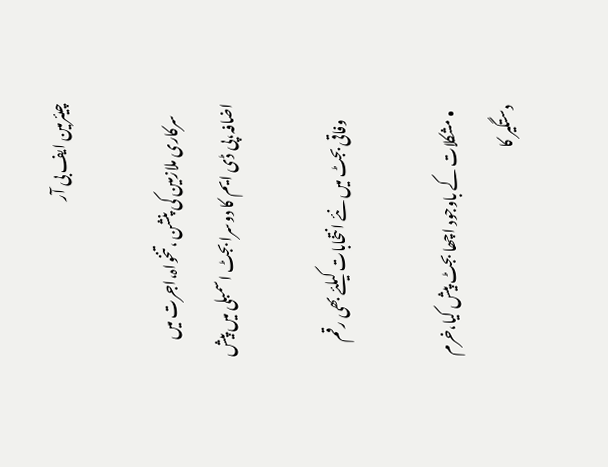چیئرمین ایف بی آر

    سرکاری ملازمین کی پنشن ،تنخواہ،اجرت میں اضافہ،پی ڈی ایم کا دوسرا بجٹ اسمبلی میں پیش

     وفاقی بجٹ میں نئے انتخابات کیلئے بھی رقم

  • مشکلات کے باوجود اچھا بجٹ پیش کیا،خرم دستگیر کا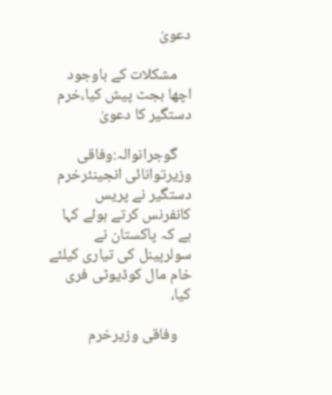دعویٰ

    مشکلات کے باوجود اچھا بجٹ پیش کیا،خرم دستگیر کا دعویٰ

    گوجرانوالہ:وفاقی وزیرتوانائی انجینئرخرم دستگیر نے پریس کانفرنس کرتے ہوئے کہا ہے کہ پاکستان نے سولرپینل کی تیاری کیلئے خام مال کوڈیوٹی فری کیا،

    وفاقی وزیرخرم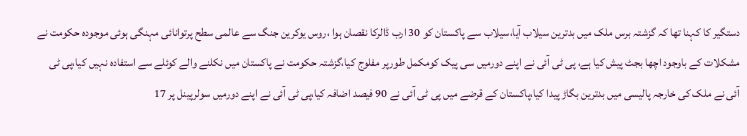دستگیر کا کہنا تھا کہ گزشتہ برس ملک میں بدترین سیلاب آیا،سیلاب سے پاکستان کو 30 ارب ڈالرکا نقصان ہوا ،روس یوکرین جنگ سے عالمی سطح پرتوانائی مہنگی ہوئی موجودہ حکومت نے مشکلات کے باوجود اچھا بجٹ پیش کیا ہے، پی ٹی آئی نے اپنے دورمیں سی پیک کومکمل طورپر مفلوج کیا،گزشتہ حکومت نے پاکستان میں نکلنے والے کوئلے سے استفادہ نہیں کیا،پی ٹی آئی نے ملک کی خارجہ پالیسی میں بدترین بگاڑ پیدا کیا،پاکستان کے قرضے میں پی ٹی آئی نے 90 فیصد اضافہ کیا،پی ٹی آئی نے اپنے دورمیں سولرپینل پر 17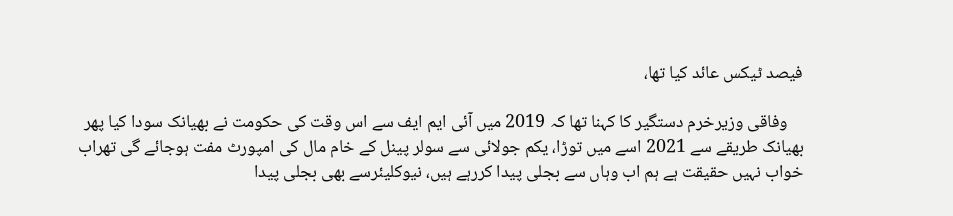فیصد ٹیکس عائد کیا تھا،

    وفاقی وزیرخرم دستگیر کا کہنا تھا کہ 2019 میں آئی ایم ایف سے اس وقت کی حکومت نے بھیانک سودا کیا پھر بھیانک طریقے سے 2021 اسے میں توڑا، یکم جولائی سے سولر پینل کے خام مال کی امپورٹ مفت ہوجائے گی تھراب خواب نہیں حقیقت ہے ہم اب وہاں سے بجلی پیدا کررہے ہیں، نیوکلیئرسے بھی بجلی پیدا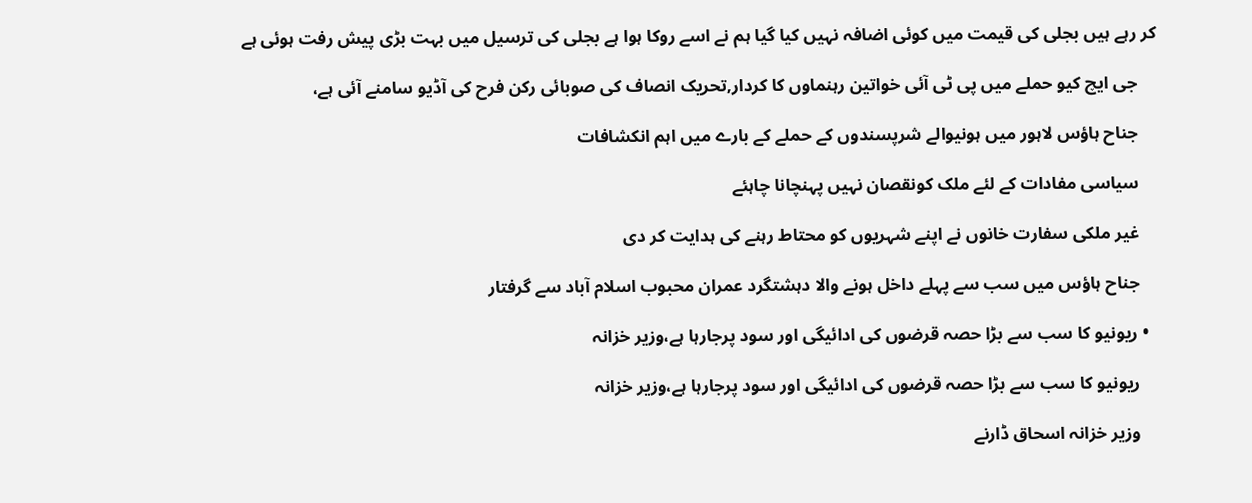کر رہے ہیں بجلی کی قیمت میں کوئی اضافہ نہیں کیا گیا ہم نے اسے روکا ہوا ہے بجلی کی ترسیل میں بہت بڑی پیش رفت ہوئی ہے

    جی ایچ کیو حملے میں پی ٹی آئی خواتین رہنماوں کا کردار,تحریک انصاف کی صوبائی رکن فرح کی آڈیو سامنے آئی ہے،

    جناح ہاؤس لاہور میں ہونیوالے شرپسندوں کے حملے کے بارے میں اہم انکشافات

    سیاسی مفادات کے لئے ملک کونقصان نہیں پہنچانا چاہئے

    غیر ملکی سفارت خانوں نے اپنے شہریوں کو محتاط رہنے کی ہدایت کر دی

    جناح ہاؤس میں سب سے پہلے داخل ہونے والا دہشتگرد عمران محبوب اسلام آباد سے گرفتار

  • ریونیو کا سب سے بڑا حصہ قرضوں کی ادائیگی اور سود پرجارہا ہے،وزیر خزانہ

    ریونیو کا سب سے بڑا حصہ قرضوں کی ادائیگی اور سود پرجارہا ہے،وزیر خزانہ

    وزیر خزانہ اسحاق ڈارنے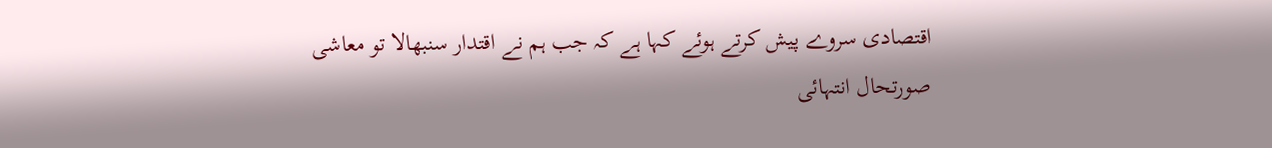اقتصادی سروے پیش کرتے ہوئے کہا ہے کہ جب ہم نے اقتدار سنبھالا تو معاشی صورتحال انتہائی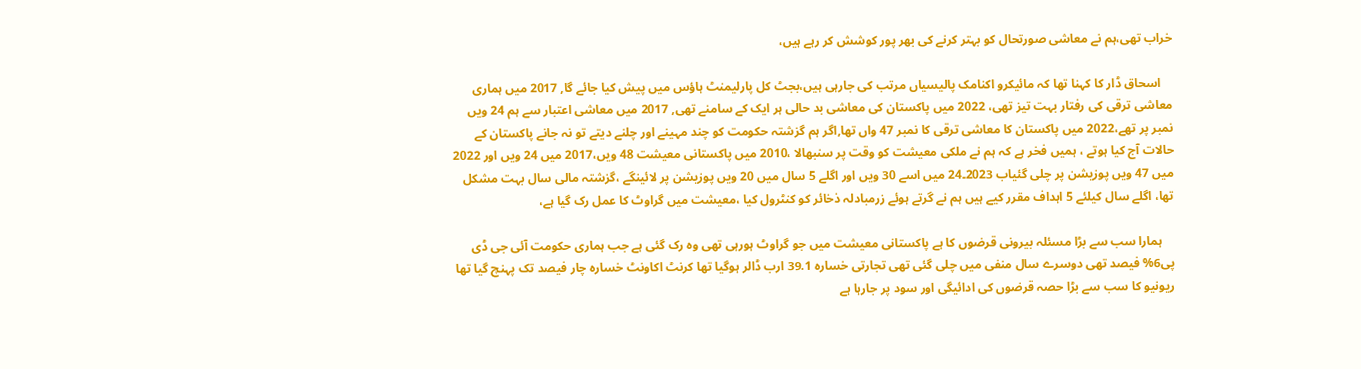خراب تھی،ہم نے معاشی صورتحال کو بہتر کرنے کی بھر پور کوشش کر رہے ہیں،

    اسحاق ڈار کا کہنا تھا کہ مائیکرو اکنامک پالیسیاں مرتب کی جارہی ہیں،بجٹ کل پارلیمنٹ ہاؤس میں پیش کیا جائے گا, 2017 میں ہماری معاشی ترقی کی رفتار بہت تیز تھی، 2022 میں پاکستان کی معاشی بد حالی ہر ایک کے سامنے تھی, 2017 میں معاشی اعتبار سے ہم 24 ویں نمبر پر تھے،2022 میں پاکستان کا معاشی ترقی کا نمبر 47 واں تھا,اگر ہم گزشتہ حکومت کو چند مہینے اور چلنے دیتے تو نہ جانے پاکستان کے حالات آج کیا ہوتے ، ہمیں فخر ہے کہ ہم نے ملکی معیشت کو وقت پر سنبھالا ،2010 میں پاکستانی معیشت 48 ویں،2017 میں 24 ویں اور 2022 میں 47 ویں پوزیشن پر چلی گئیاب 2023۔24 میں اسے 30 ویں اور اگلے 5 سال میں 20 ویں پوزیشن پر لائینگے ،گزشتہ مالی سال بہت مشکل تھا، اگلے سال کیلئے 5 اہداف مقرر کیے ہیں ہم نے گرتے ہوئے زرمبادلہ ذخائر کو کنٹرول کیا ،معیشت میں گراوٹ کا عمل رک گیا ہے،

    ہمارا سب سے بڑا مسئلہ بیرونی قرضوں کا ہے پاکستانی معیشت میں جو گراوٹ ہورہی تھی وہ رک گئی ہے جب ہماری حکومت آئی جی ڈی پی6% فیصد تھی دوسرے سال منفی میں چلی گئی تھی تجارتی خسارہ 39.1 ارب ڈالر ہوگیا تھا کرنٹ اکاونٹ خسارہ چار فیصد تک پہنچ گیا تھا ریونیو کا سب سے بڑا حصہ قرضوں کی ادائیگی اور سود پر جارہا ہے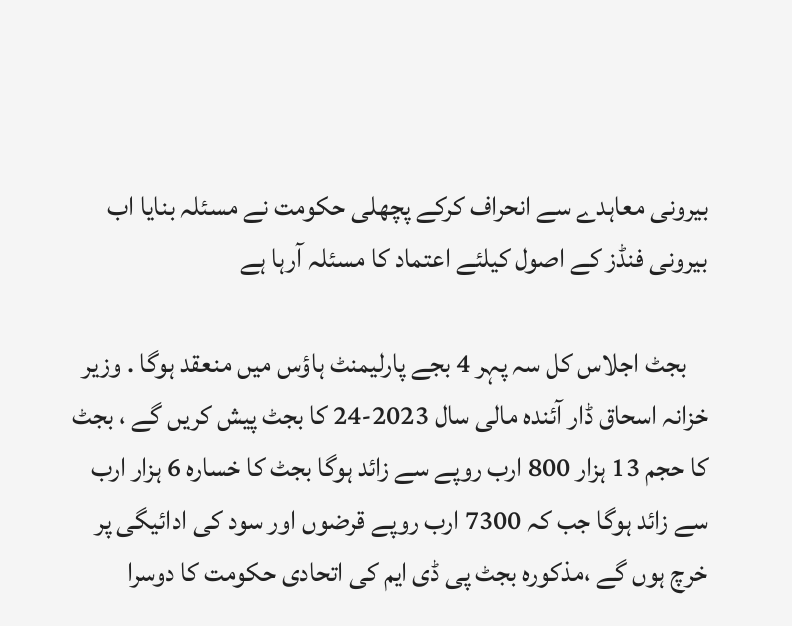بیرونی معاہدے سے انحراف کرکے پچھلی حکومت نے مسئلہ بنایا اب بیرونی فنڈز کے اصول کیلئے اعتماد کا مسئلہ آرہا ہے

    بجٹ اجلاس کل سہ پہر 4 بجے پارلیمنٹ ہاؤس میں منعقد ہوگا . وزیر خزانہ اسحاق ڈار آئندہ مالی سال 2023-24 کا بجٹ پیش کریں گے ، بجٹ کا حجم 13 ہزار 800 ارب روپے سے زائد ہوگا بجٹ کا خسارہ 6 ہزار ارب سے زائد ہوگا جب کہ 7300 ارب روپے قرضوں اور سود کی ادائیگی پر خرچ ہوں گے ،مذکورہ بجٹ پی ڈی ایم کی اتحادی حکومت کا دوسرا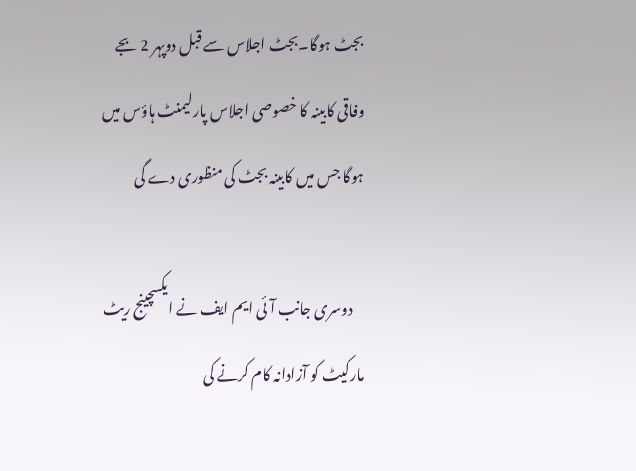بجٹ ہوگا۔بجٹ اجلاس سے قبل دوپہر 2 بجے وفاقی کابینہ کا خصوصی اجلاس پارلیمنٹ ہاؤس میں ہوگا جس میں کابینہ بجٹ کی منظوری دے گی

    دوسری جانب آئی ایم ایف نے ایکسچینج ریٹ مارکیٹ کو آزادانہ کام کرنے کی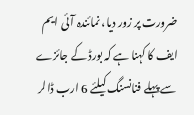ضرورت پر زور دیا، نمائندہ آئی ایم ایف کا کہنا ہے کہ بورڈ کے جائزے سے پہلے فنانسنگ کیلئے 6 ارب ڈالر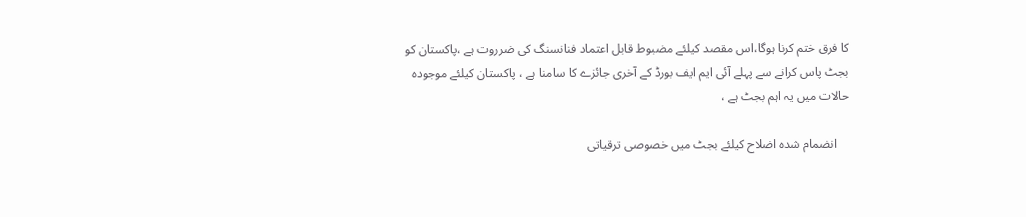کا فرق ختم کرنا ہوگا،اس مقصد کیلئے مضبوط قابل اعتماد فنانسنگ کی ضرروت ہے ،پاکستان کو بجٹ پاس کرانے سے پہلے آئی ایم ایف بورڈ کے آخری جائزے کا سامنا ہے ، پاکستان کیلئے موجودہ حالات میں یہ اہم بجٹ ہے ،

    انضمام شدہ اضلاح کیلئے بجٹ میں خصوصی ترقیاتی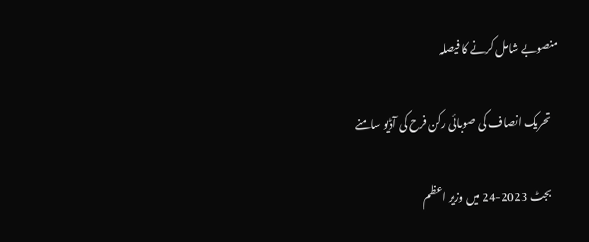منصوبے شامل کرنے کا فیصلہ

    تحریک انصاف کی صوبائی رکن فرح کی آڈیو سامنے

    بجٹ 2023-24 میں وزیر اعظم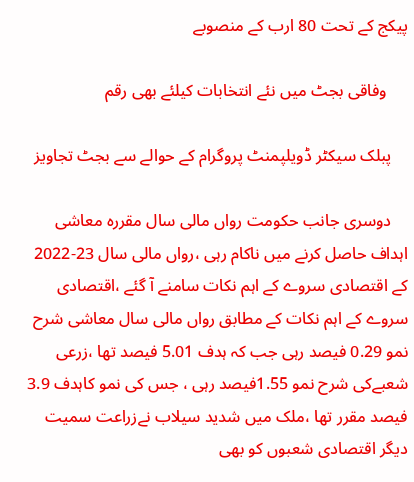پیکج کے تحت 80 ارب کے منصوبے

     وفاقی بجٹ میں نئے انتخابات کیلئے بھی رقم

    پبلک سیکٹر ڈویلپمنٹ پروگرام کے حوالے سے بجٹ تجاویز

    دوسری جانب حکومت رواں مالی سال مقررہ معاشی اہداف حاصل کرنے میں ناکام رہی ،رواں مالی سال 23-2022 کے اقتصادی سروے کے اہم نکات سامنے آ گئے ،اقتصادی سروے کے اہم نکات کے مطابق رواں مالی سال معاشی شرح نمو 0.29 فیصد رہی جب کہ ہدف 5.01 فیصد تھا ،زرعی شعبےکی شرح نمو 1.55فیصد رہی ، جس کی نمو کاہدف 3.9 فیصد مقرر تھا ،ملک میں شدید سیلاب نےزراعت سمیت دیگر اقتصادی شعبوں کو بھی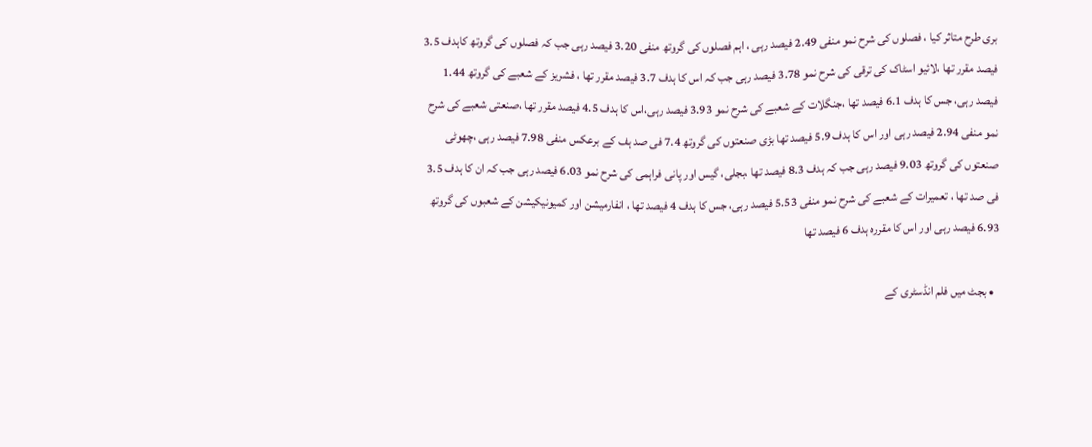بری طرح متاثر کیا ، فصلوں کی شرح نمو منفی 2.49 فیصد رہی ، اہم فصلوں کی گروتھ منفی 3.20 فیصد رہی جب کہ فصلوں کی گروتھ کاہدف 3.5 فیصد مقرر تھا ،لائیو اسٹاک کی ترقی کی شرح نمو 3.78 فیصد رہی جب کہ اس کا ہدف 3.7 فیصد مقرر تھا ، فشریز کے شعبے کی گروتھ 1.44 فیصد رہی، جس کا ہدف 6.1 فیصد تھا ،جنگلات کے شعبے کی شرح نمو 3.93 فیصد رہی،اس کا ہدف 4.5 فیصد مقرر تھا ،صنعتی شعبے کی شرح نمو منفی 2.94 فیصد رہی اور اس کا ہدف 5.9 فیصد تھا بڑی صنعتوں کی گروتھ 7.4 فی صد ہف کے برعکس منفی 7.98 فیصد رہی ،چھوٹی صنعتوں کی گروتھ 9.03 فیصد رہی جب کہ ہدف 8.3 فیصد تھا ،بجلی، گیس اور پانی فراہمی کی شرح نمو 6.03 فیصد رہی جب کہ ان کا ہدف 3.5 فی صد تھا ، تعمیرات کے شعبے کی شرح نمو منفی 5.53 فیصد رہی، جس کا ہدف 4 فیصد تھا ، انفارمیشن اور کمیونیکیشن کے شعبوں کی گروتھ 6.93 فیصد رہی اور اس کا مقررہ ہدف 6 فیصد تھا

  • بجٹ میں فلم انڈسٹری کے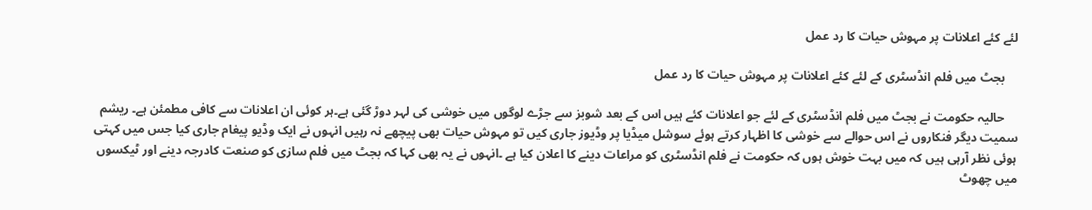لئے کئے اعلانات پر مہوش حیات کا رد عمل

    بجٹ میں فلم انڈسٹری کے لئے کئے اعلانات پر مہوش حیات کا رد عمل

    حالیہ حکومت نے بجٹ میں فلم انڈسٹری کے لئے جو اعلانات کئے ہیں اس کے بعد شوبز سے جڑے لوگوں میں خوشی کی لہر دوڑ گئی ہے۔ہر کوئی ان اعلانات سے کافی مطمئن ہے۔ ریشم سمیت دیگر فنکاروں نے اس حوالے سے خوشی کا اظہار کرتے ہوئے سوشل میڈیا پر وڈیوز جاری کیں تو مہوش حیات بھی پیچھے نہ رہیں انہوں نے ایک وڈیو پیغام جاری کیا جس میں کہتی ہوئی نظر آرہی ہیں کہ میں بہت خوش ہوں کہ حکومت نے فلم انڈسٹری کو مراعات دینے کا اعلان کیا ہے ۔انہوں نے یہ بھی کہا کہ بجٹ میں فلم سازی کو صنعت کادرجہ دینے اور ٹیکسوں میں چھوٹ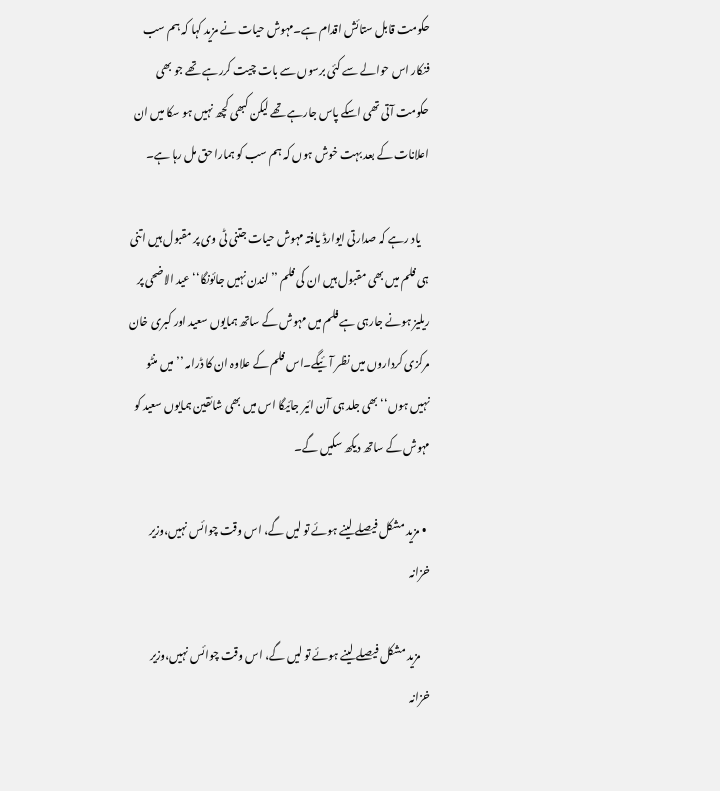حکومت قابل ستائش اقدام ہے۔مہوش حیات نے مزید کہا کہ ہم سب فنکار اس حوالے سے کئی برسوں سے بات چیت کررہے تھے جو بھی حکومت آتی تھی اسکے پاس جارہے تھے لیکن کبھی کچھ نہیں ہو سکا میں ان اعلانات کے بعد بہت خوش ہوں کہ ہم سب کو ہمارا حق مل رہا ہے۔

    یاد رہے کہ صدارتی ایوارڈ یافتہ مہوش حیات جتنی ٹی وی پر مقبول ہیں اتنی ہی فلم میں بھی مقبول ہیں ان کی فلم ’’لندن نہیں جائونگا‘‘ عید الاضحی پر ریلیز ہونے جارہی ہے فلم میں مہوش کے ساتھ ہمایوں سعید اور کبری خان مرکزی کرداروں میں نظر آئیگے۔اس فلم کے علاوہ ان کا ڈرامہ ’’ میں منٹو نہیں ہوں‘‘ بھی جلد ہی آن ائیر جائیگا اس میں بھی شائقین ہمایوں سعید کو مہوش کے ساتھ دیکھ سکیں گے۔

  • مزید مشکل فیصلے لینے ہوئے تو لیں گے، اس وقت چوائس نہیں،وزیر خزانہ

    مزید مشکل فیصلے لینے ہوئے تو لیں گے، اس وقت چوائس نہیں،وزیر خزانہ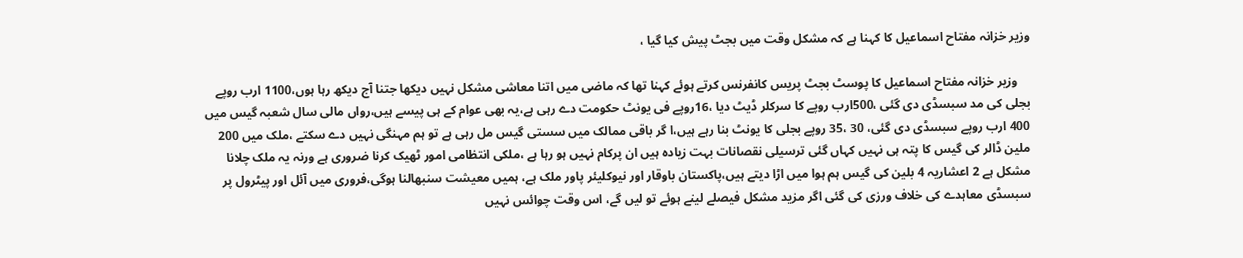وزیر خزانہ مفتاح اسماعیل کا کہنا ہے کہ مشکل وقت میں بجٹ پیش کیا گیا ،

    وزیر خزانہ مفتاح اسماعیل کا پوسٹ بجٹ پریس کانفرنس کرتے ہوئے کہنا تھا کہ ماضی میں اتنا معاشی مشکل نہیں دیکھا جتنا آج دیکھ رہا ہوں،1100 ارب روپے بجلی کی مد سبسڈی دی گئی ،500ارب روپے کا سرکلر ڈیٹ دیا ،16روپے فی یونٹ حکومت دے رہی ہے،یہ بھی عوام کے ہی پیسے ہیں،رواں مالی سال شعبہ گیس میں 400 ارب روپے سبسڈی دی گئی، 30 ،35 روپے بجلی کا یونٹ بنا رہے ہیں،ا گر باقی ممالک میں سستی گیس مل رہی ہے تو ہم مہنگی نہیں دے سکتے ،ملک میں 200 ملین ڈالر کی گیس کا پتہ ہی نہیں کہاں گئی ترسیلی نقصانات بہت زیادہ ہیں ان پرکام نہیں ہو رہا ہے ،ملکی انتظامی امور ٹھیک کرنا ضروری ہے ورنہ یہ ملک چلانا مشکل ہے 2 اعشاریہ 4 بلین کی گیس ہم ہوا میں اڑا دیتے ہیں،پاکستان باوقار اور نیوکلیئر پاور ملک ہے، ہمیں معیشت سنبھالنا ہوگی،فروری میں آئل اور پیٹرول پر سبسڈی معاہدے کی خلاف ورزی کی گئی اگر مزید مشکل فیصلے لینے ہوئے تو لیں گے، اس وقت چوائس نہیں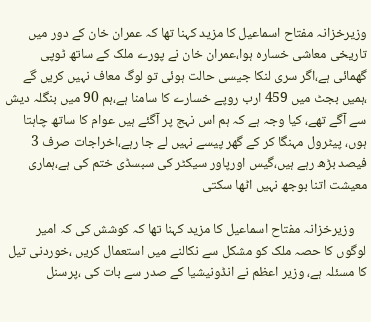وزیرخزانہ مفتاح اسماعیل کا مزید کہنا تھا کہ عمران خان کے دور میں تاریخی معاشی خسارہ ہوا،عمران خان نے پورے ملک کے ساتھ ٹوپی گھمائی ہے،اگر سری لنکا جیسی حالت ہوئی تو لوگ معاف نہیں کریں گے ،ہمیں بجٹ میں 459 ارب روپے خسارے کا سامنا ہے،ہم 90 میں بنگلہ دیش سے آگے تھے، کیا وجہ ہے کہ ہم اس نہج پر آگئے ہیں عوام کا ساتھ چاہتا ہوں، پیٹرول مہنگا کر کے گھر پیسے نہیں لے جا رہے،اخراجات صرف 3 فیصد بڑھ رہے ہیں،گیس اورپاور سیکٹر کی سبسڈی ختم کی ہے،ہماری معیشت اتنا بوجھ نہیں اٹھا سکتی

    وزیرخزانہ مفتاح اسماعیل کا مزید کہنا تھا کہ کوشش کی کہ امیر لوگوں کا حصہ ملک کو مشکل سے نکالنے میں استعمال کریں ،خوردنی تیل کا مسئلہ ہے، وزیر اعظم نے انڈونیشیا کے صدر سے بات کی ،پرسنل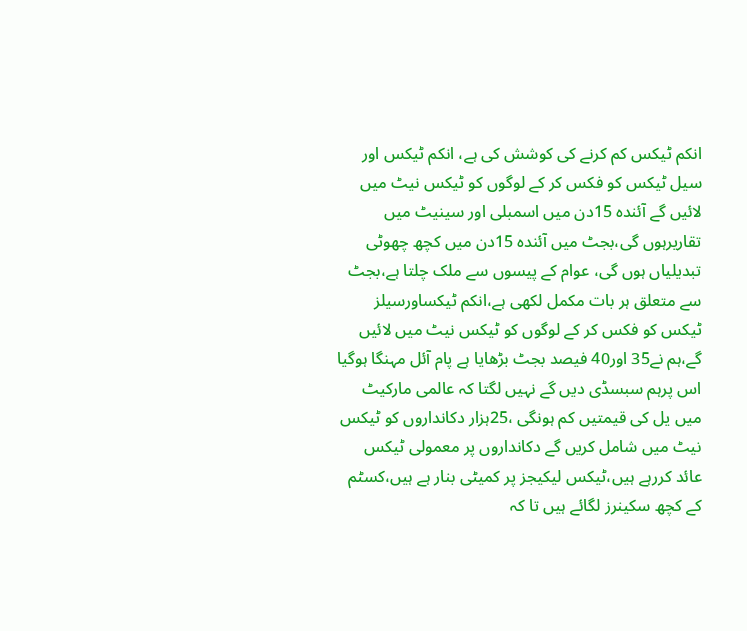انکم ٹیکس کم کرنے کی کوشش کی ہے، انکم ٹیکس اور سیل ٹیکس کو فکس کر کے لوگوں کو ٹیکس نیٹ میں لائیں گے آئندہ 15دن میں اسمبلی اور سینیٹ میں تقاریرہوں گی،بجٹ میں آئندہ 15دن میں کچھ چھوٹی تبدیلیاں ہوں گی، عوام کے پیسوں سے ملک چلتا ہے،بجٹ سے متعلق ہر بات مکمل لکھی ہے،انکم ٹیکساورسیلز ٹیکس کو فکس کر کے لوگوں کو ٹیکس نیٹ میں لائیں گے،ہم نے35 اور40 فیصد بجٹ بڑھایا ہے پام آئل مہنگا ہوگیا اس پرہم سبسڈی دیں گے نہیں لگتا کہ عالمی مارکیٹ میں یل کی قیمتیں کم ہونگی ،25ہزار دکانداروں کو ٹیکس نیٹ میں شامل کریں گے دکانداروں پر معمولی ٹیکس عائد کررہے ہیں،ٹیکس لیکیجز پر کمیٹی بنار ہے ہیں،کسٹم کے کچھ سکینرز لگائے ہیں تا کہ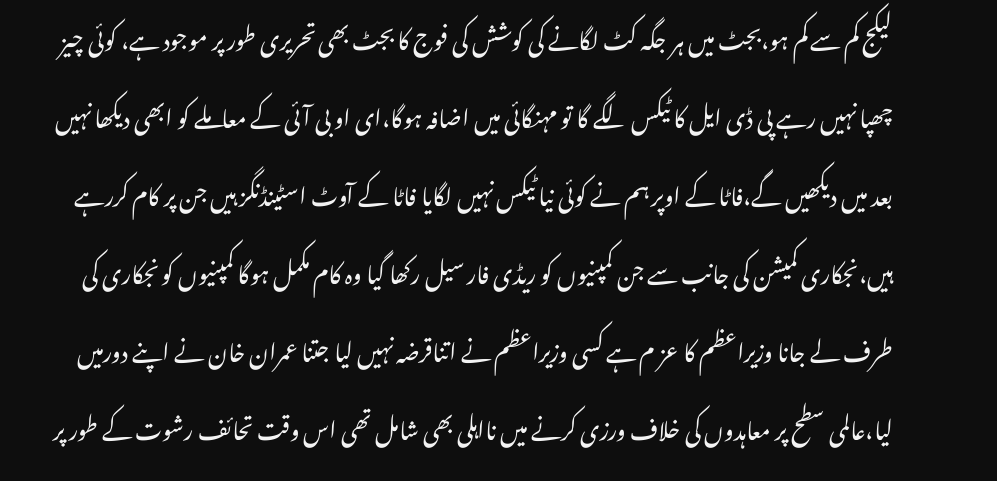لیکج کم سے کم ہو،بجٹ میں ہر جگہ کٹ لگانے کی کوشش کی فوج کا بجٹ بھی تحریری طور پر موجود ہے، کوئی چیز چھپا نہیں رہے پی ڈی ایل کا ٹیکس لگے گا تو مہنگائی میں اضافہ ہوگا،ای او بی آئی کے معاملے کو ابھی دیکھا نہیں بعد میں دیکھیں گے،فاٹا کے اوپر ہم نے کوئی نیا ٹیکس نہیں لگایا فاٹا کے آوٹ اسٹینڈنگز ہیں جن پر کام کررہے ہیں،نجکاری کمیشن کی جانب سے جن کمپنیوں کو ریڈی فار سیل رکھا گیا وہ کام مکمل ہوگا کمپنیوں کو نجکاری کی طرف لے جانا وزیراعظم کا عز م ہے کسی وزیراعظم نے اتناقرضہ نہیں لیا جتنا عمران خان نے اپنے دورمیں لیا،عالمی سطح پر معاہدوں کی خلاف ورزی کرنے میں نااہلی بھی شامل تھی اس وقت تحائف رشوت کے طور پر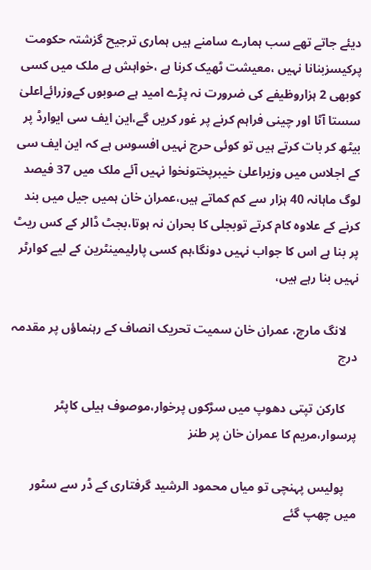دیئے جاتے تھے سب ہمارے سامنے ہیں ہماری ترجیح گزشتہ حکومت پرکیسزبنانا نہیں ،معیشت ٹھیک کرنا ہے ،خواہش ہے ملک میں کسی کوبھی 2 ہزاروظیفے کی ضرورت نہ پڑے امید ہے صوبوں کےوزرائےاعلیٰ سستا آٹا اور چینی فراہم کرنے پر غور کریں گے،این ایف سی ایوارڈ پر بیٹھ کر بات کرتے ہیں تو کوئی حرج نہیں افسوس ہے کہ این ایف سی کے اجلاس میں وزیراعلیٰ خیبرپختونخوا نہیں آئے ملک میں 37 فیصد لوگ ماہانہ 40 ہزار سے کم کماتے ہیں،عمران خان ہمیں جیل میں بند کرنے کے علاوہ کام کرتے توبجلی کا بحران نہ ہوتا،بجٹ ڈالر کے کس ریٹ پر بنا ہے اس کا جواب نہیں دونگا،ہم کسی پارلیمینٹرین کے لیے کوارٹر نہیں بنا رہے ہیں،

    لانگ مارچ، عمران خان سمیت تحریک انصاف کے رہنماؤں پر مقدمہ درج

    کارکن تپتی دھوپ میں سڑکوں پرخوار،موصوف ہیلی کاپٹر پرسوار،مریم کا عمران خان پر طنز

    پولیس پہنچی تو میاں محمود الرشید گرفتاری کے ڈر سے سٹور میں چھپ گئے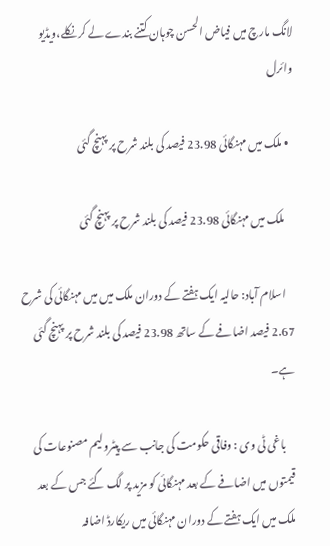لانگ مارچ میں فیاض الحسن چوہان کتنے بندے لے کر نکلے،ویڈیو وائرل

  • ملک میں مہنگائی 23.98 فیصد کی بلند شرح پر پہنچ گئی

    ملک میں مہنگائی 23.98 فیصد کی بلند شرح پر پہنچ گئی

    اسلام آباد: حالیہ ایک ہفتے کے دوران ملک میں میں مہنگائی کی شرح 2.67 فیصد اضافے کے ساتھ 23.98 فیصد کی بلند شرح پر پہنچ گئی ہے۔

    باغی ٹی وی : وفاقی حکومت کی جانب سے پیٹرولیم مصنوعات کی قیمتوں میں اضافے کے بعد مہنگائی کو مزید پر لگ گئے جس کے بعد ملک میں ایک ہفتے کے دوران مہنگائی میں ریکارڈ اضافہ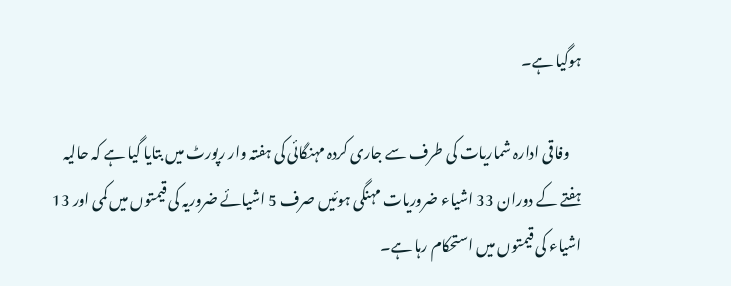ہوگیا ہے۔

    وفاقی ادارہ شماریات کی طرف سے جاری کردہ مہنگائی کی ہفتہ وار رپورٹ میں بتایا گیا ہے کہ حالیہ ہفتے کے دوران 33 اشیاء ضروریات مہنگی ہوئیں صرف 5 اشیائے ضروریہ کی قیمتوں میں کمی اور 13 اشیاء کی قیمتوں میں استحکام رہا ہے۔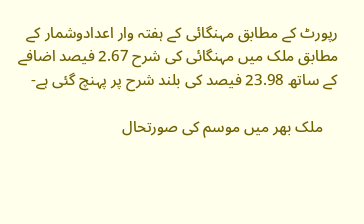رپورٹ کے مطابق مہنگائی کے ہفتہ وار اعدادوشمار کے مطابق ملک میں مہنگائی کی شرح 2.67 فیصد اضافے کے ساتھ 23.98 فیصد کی بلند شرح پر پہنچ گئی ہے-

    ملک بھر میں موسم کی صورتحال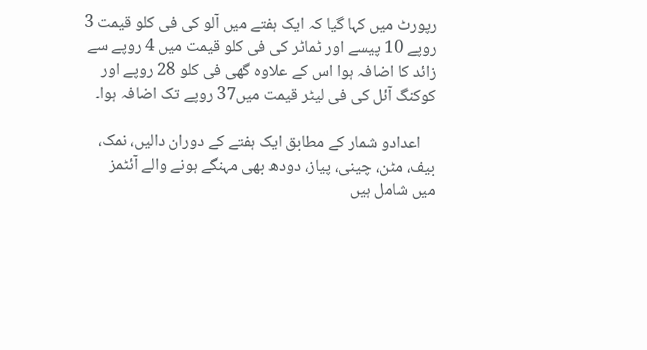رپورٹ میں کہا گیا کہ ایک ہفتے میں آلو کی فی کلو قیمت 3 روپے 10 پیسے اور ٹماٹر کی فی کلو قیمت میں 4 روپے سے زائد کا اضافہ ہوا اس کے علاوہ گھی فی کلو 28 روپے اور کوکنگ آئل کی فی لیٹر قیمت میں37 روپے تک اضافہ ہوا۔

    اعدادو شمار کے مطابق ایک ہفتے کے دوران دالیں، نمک، بیف، مٹن، چینی، پیاز، دودھ بھی مہنگے ہونے والے آئٹمز میں شامل ہیں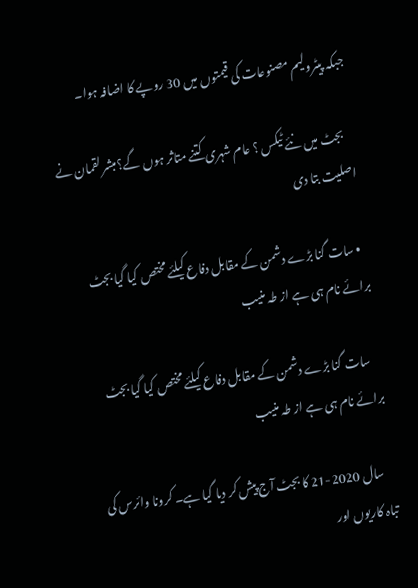جبکہ پیٹرولیم مصنوعات کی قیمتوں میں 30 روپے کا اضافہ ہوا۔

    بجٹ میں نئے ٹیکس ؟ عام شہری کتنے متاثر ہوں گے؟مبشر لقمان نے اصلیت بتا دی

  • سات گنا بڑے دشمن کے مقابل دفاع کیلئے مختص کیا گیا بجٹ برائے نام ہی ہے از طہ منیب

    سات گنا بڑے دشمن کے مقابل دفاع کیلئے مختص کیا گیا بجٹ برائے نام ہی ہے از طہ منیب

    سال 2020-21 کا بجٹ آج پیش کر دیا گیا ہے۔ کرونا وائرس کی تباہ کاریوں اور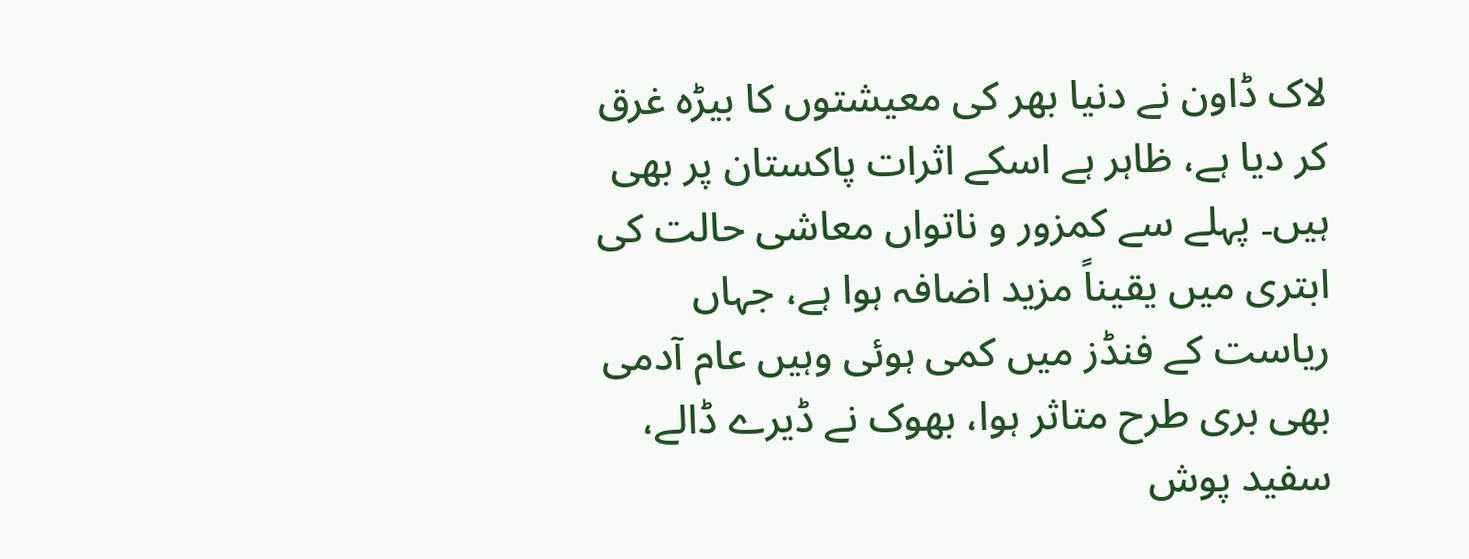لاک ڈاون نے دنیا بھر کی معیشتوں کا بیڑہ غرق کر دیا ہے، ظاہر ہے اسکے اثرات پاکستان پر بھی ہیں۔ پہلے سے کمزور و ناتواں معاشی حالت کی ابتری میں یقیناً مزید اضافہ ہوا ہے، جہاں ریاست کے فنڈز میں کمی ہوئی وہیں عام آدمی بھی بری طرح متاثر ہوا، بھوک نے ڈیرے ڈالے، سفید پوش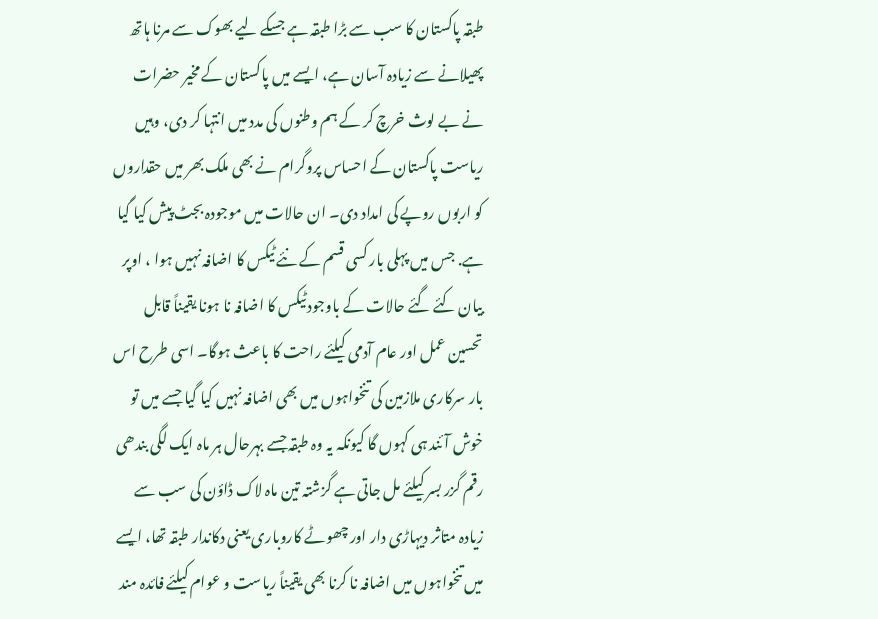طبقہ پاکستان کا سب سے بڑا طبقہ ہے جسکے لیے بھوک سے مرنا ہاتھ پھیلانے سے زیادہ آسان ہے، ایسے میں پاکستان کے مخیر حضرات نے بے لوث خرچ کر کے ہم وطنوں کی مدد میں انتہا کر دی، وہیں ریاست پاکستان کے احساس پروگرام نے بھی ملک بھر میں حقداروں کو اربوں روپے کی امداد دی۔ ان حالات میں موجودہ بجٹ پیش کیا گیا ہے. جس میں پہلی بار کسی قسم کے نئے ٹیکس کا اضافہ نہیں ہوا ، اوپر بیان کئے گئے حالات کے باوجود ٹیکس کا اضافہ نا ہونا یقیناً قابل تحسین عمل اور عام آدمی کیلئے راحت کا باعث ہوگا۔ اسی طرح اس بار سرکاری ملازمین کی تنخواہوں میں بھی اضافہ نہیں کیا گیا جسے میں تو خوش آئند ہی کہوں گا کیونکہ یہ وہ طبقہ جسے بہرحال ہر ماہ ایک لگی بندھی رقم گزر بسر کیلئے مل جاتی ہے گزشتہ تین ماہ لاک ڈاؤن کی سب سے زیادہ متاثر دیہاڑی دار اور چھوٹے کاروباری یعنی دکاندار طبقہ تھا، ایسے میں تنخواہوں میں اضافہ نا کرنا بھی یقیناً ریاست و عوام کیلئے فائدہ مند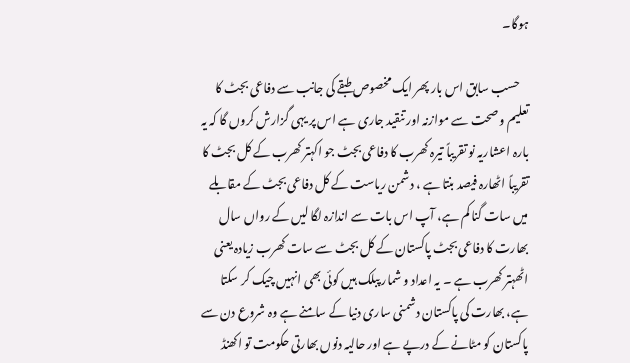ہوگا۔

    حسب سابق اس بار پھر ایک مخصوص طبقے کی جانب سے دفاعی بجٹ کا تعلیم و صحت سے موازنہ اور تنقید جاری ہے اس پر یہی گزارش کروں گا کہ یہ بارہ اعشاریہ نو تقریباً تیرہ کھرب کا دفاعی بجٹ جو اکہتر کھرب کے کل بجٹ کا تقریباً اٹھارہ فیصد بنتا ہے ، دشمن ریاست کے کل دفاعی بجٹ کے مقابلے میں سات گنا کم ہے، آپ اس بات سے اندازہ لگا لیں کے رواں سال بھارت کا دفاعی بجٹ پاکستان کے کل بجٹ سے سات کھرب زیادہ یعنی اٹھہتر کھرب ہے ۔ یہ اعداد و شمار پبلک ہیں کوئی بھی انہیں چیک کر سکتا ہے، بھارت کی پاکستان دشمنی ساری دنیا کے سامنے ہے وہ شروع دن سے پاکستان کو مٹانے کے درپے ہے اور حالیہ دنوں بھارتی حکومت تو اکھنڈ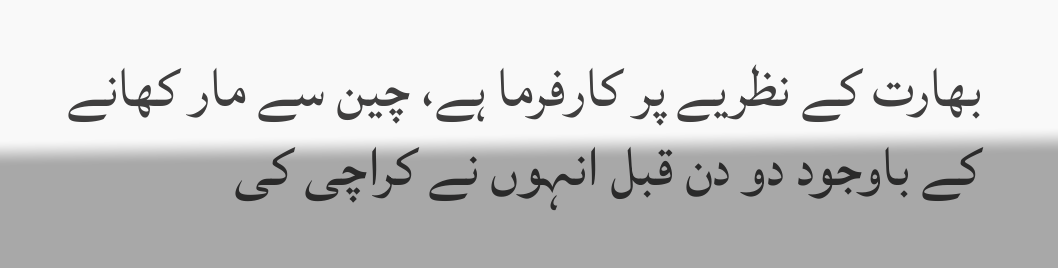بھارت کے نظریے پر کارفرما ہے، چین سے مار کھانے کے باوجود دو دن قبل انہوں نے کراچی کی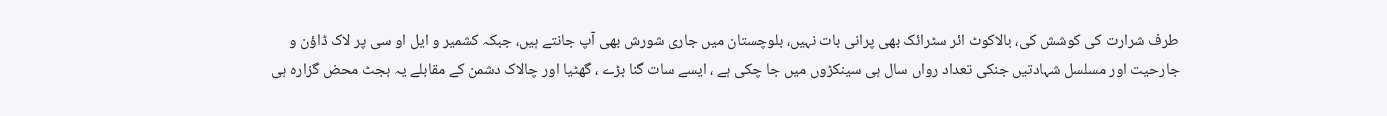طرف شرارت کی کوشش کی، بالاکوٹ ائر سٹرائک بھی پرانی بات نہیں، بلوچستان میں جاری شورش بھی آپ جانتے ہیں، جبکہ کشمیر و ایل او سی پر لاک ڈاؤن و جارحیت اور مسلسل شہادتیں جنکی تعداد رواں سال ہی سینکڑوں میں جا چکی ہے ، ایسے سات گنا بڑے ، گھٹیا اور چالاک دشمن کے مقابلے یہ بجٹ محض گزارہ ہی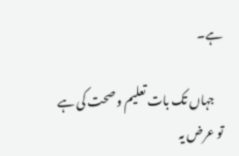ہے۔

    جہاں تک بات تعلیم و صحت کی ہے تو عرض یہ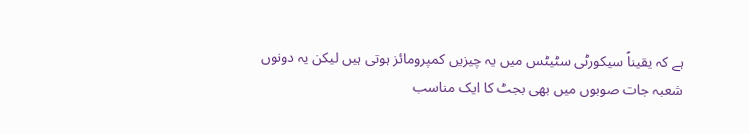ہے کہ یقیناً سیکورٹی سٹیٹس میں یہ چیزیں کمپرومائز ہوتی ہیں لیکن یہ دونوں شعبہ جات صوبوں میں بھی بجٹ کا ایک مناسب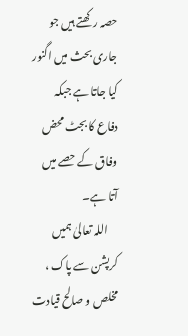حصہ رکھتے ہیں جو جاری بحث میں اگنور کیا جاتا ہے جبکہ دفاع کا بجٹ محض وفاق کے حصے میں آتا ہے۔
    اللہ تعالیٰ ہمیں کرپشن سے پاک ، مخلص و صالح قیادت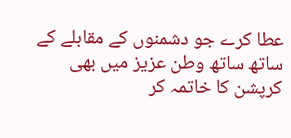عطا کرے جو دشمنوں کے مقابلے کے ساتھ ساتھ وطن عزیز میں بھی کرپشن کا خاتمہ کر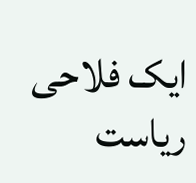ایک فلاحی ریاست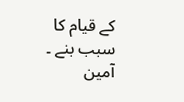کے قیام کا سبب بنے ۔ آمین